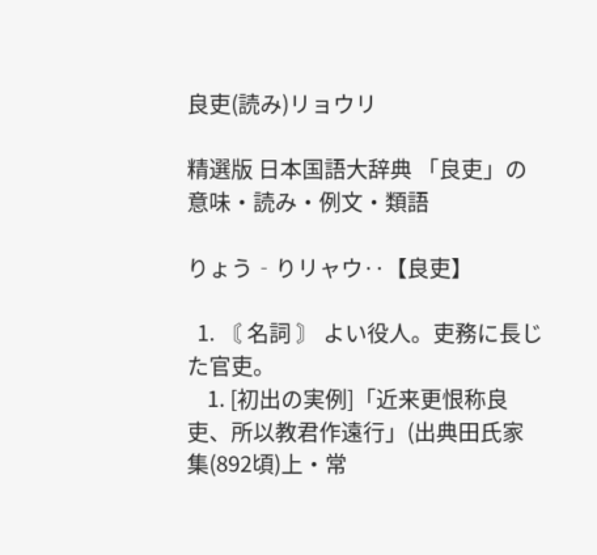良吏(読み)リョウリ

精選版 日本国語大辞典 「良吏」の意味・読み・例文・類語

りょう‐りリャウ‥【良吏】

  1. 〘 名詞 〙 よい役人。吏務に長じた官吏。
    1. [初出の実例]「近来更恨称良吏、所以教君作遠行」(出典田氏家集(892頃)上・常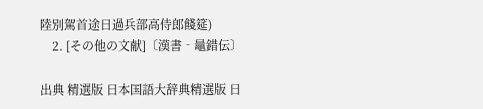陸別駕首途日過兵部高侍郎餞筵)
    2. [その他の文献]〔漢書‐鼂錯伝〕

出典 精選版 日本国語大辞典精選版 日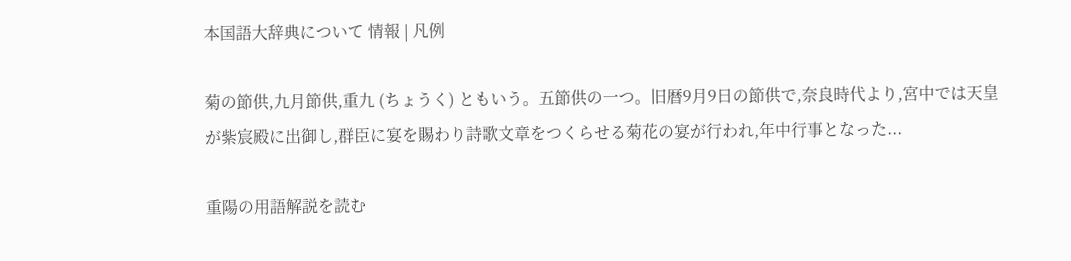本国語大辞典について 情報 | 凡例

菊の節供,九月節供,重九 (ちょうく) ともいう。五節供の一つ。旧暦9月9日の節供で,奈良時代より,宮中では天皇が紫宸殿に出御し,群臣に宴を賜わり詩歌文章をつくらせる菊花の宴が行われ,年中行事となった...

重陽の用語解説を読む